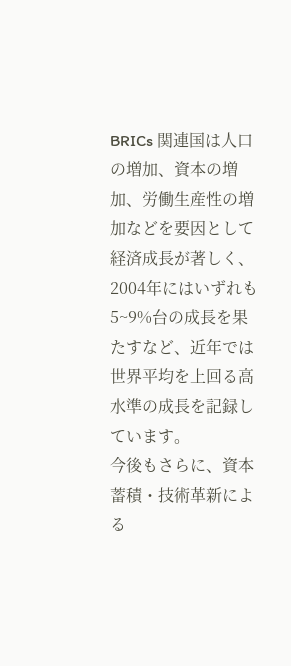BRICs 関連国は人口の増加、資本の増加、労働生産性の増加などを要因として経済成長が著しく、2004年にはいずれも5~9%台の成長を果たすなど、近年では世界平均を上回る高水準の成長を記録しています。
今後もさらに、資本蓄積・技術革新による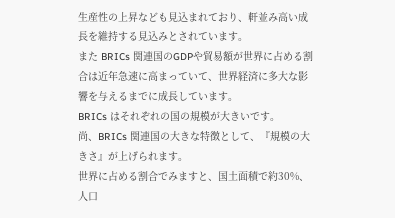生産性の上昇なども見込まれており、軒並み高い成長を維持する見込みとされています。
また BRICs 関連国のGDPや貿易額が世界に占める割合は近年急速に高まっていて、世界経済に多大な影響を与えるまでに成長しています。
BRICs はそれぞれの国の規模が大きいです。
尚、BRICs 関連国の大きな特徴として、『規模の大きさ』が上げられます。
世界に占める割合でみますと、国土面積で約30%、人口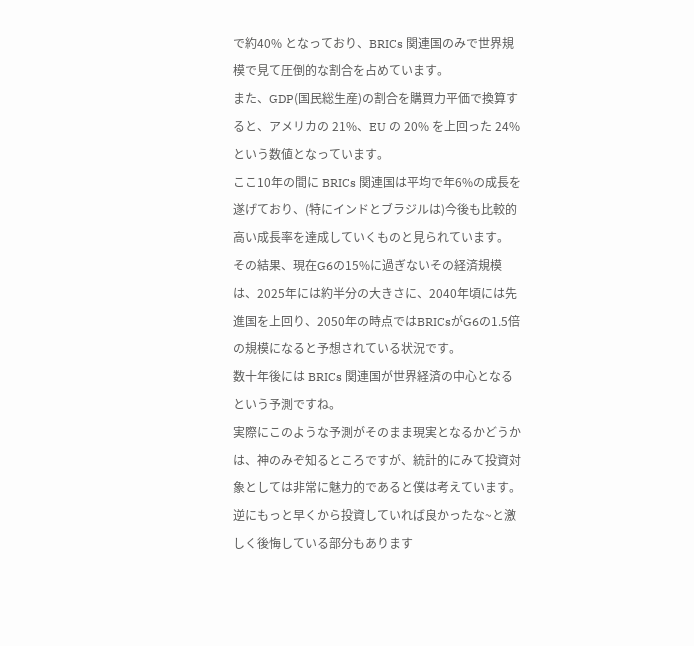で約40% となっており、BRICs 関連国のみで世界規模で見て圧倒的な割合を占めています。
また、GDP(国民総生産)の割合を購買力平価で換算すると、アメリカの 21%、EU の 20% を上回った 24% という数値となっています。
ここ10年の間に BRICs 関連国は平均で年6%の成長を遂げており、(特にインドとブラジルは)今後も比較的高い成長率を達成していくものと見られています。
その結果、現在G6の15%に過ぎないその経済規模は、2025年には約半分の大きさに、2040年頃には先進国を上回り、2050年の時点ではBRICsがG6の1.5倍の規模になると予想されている状況です。
数十年後には BRICs 関連国が世界経済の中心となるという予測ですね。
実際にこのような予測がそのまま現実となるかどうかは、神のみぞ知るところですが、統計的にみて投資対象としては非常に魅力的であると僕は考えています。
逆にもっと早くから投資していれば良かったな~と激しく後悔している部分もあります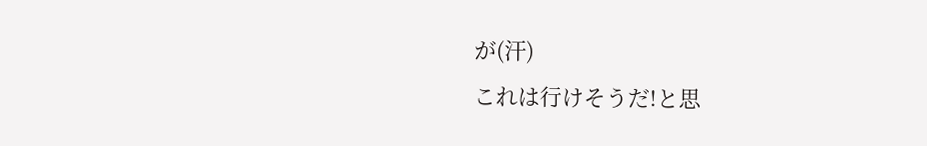が(汗)
これは行けそうだ!と思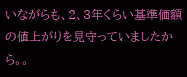いながらも、2、3年くらい基準価額の値上がりを見守っていましたから。。